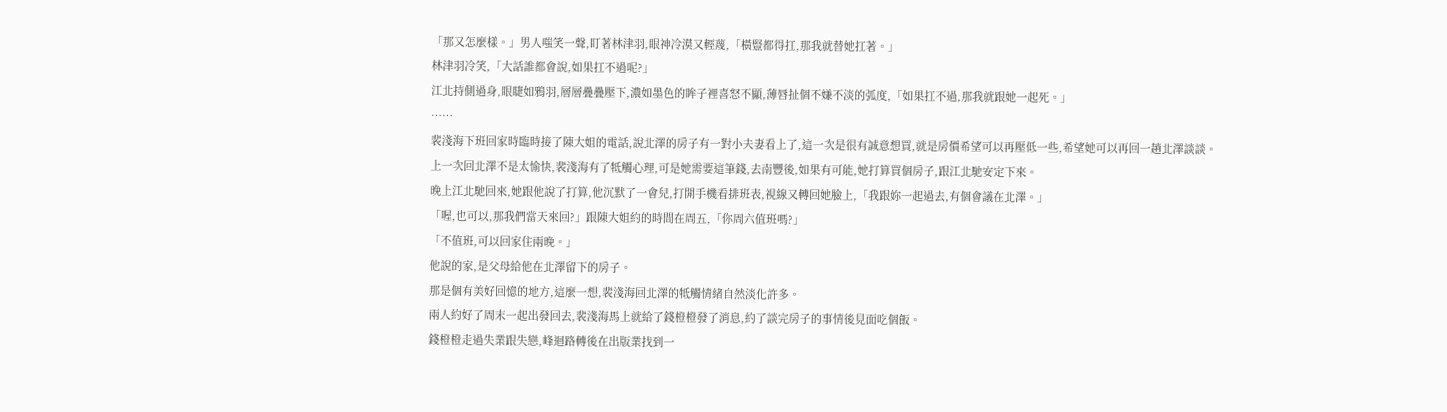「那又怎麼樣。」男人嗤笑一聲,盯著林津羽,眼神冷漠又輕蔑,「橫豎都得扛,那我就替她扛著。」
林津羽冷笑,「大話誰都會說,如果扛不過呢?」
江北持側過身,眼睫如鴉羽,層層疊疊壓下,濃如墨色的眸子裡喜怒不顯,薄唇扯個不嫌不淡的弧度,「如果扛不過,那我就跟她一起死。」
……
裴淺海下班回家時臨時接了陳大姐的電話,說北澤的房子有一對小夫妻看上了,這一次是很有誠意想買,就是房價希望可以再壓低一些,希望她可以再回一趟北澤談談。
上一次回北澤不是太愉快,裴淺海有了牴觸心理,可是她需要這筆錢,去南豐後,如果有可能,她打算買個房子,跟江北馳安定下來。
晚上江北馳回來,她跟他說了打算,他沉默了一會兒,打開手機看排班表,視線又轉回她臉上,「我跟妳一起過去,有個會議在北澤。」
「喔,也可以,那我們當天來回?」跟陳大姐約的時間在周五,「你周六值班嗎?」
「不值班,可以回家住兩晚。」
他說的家,是父母給他在北澤留下的房子。
那是個有美好回憶的地方,這麼一想,裴淺海回北澤的牴觸情緒自然淡化許多。
兩人約好了周末一起出發回去,裴淺海馬上就給了錢橙橙發了消息,約了談完房子的事情後見面吃個飯。
錢橙橙走過失業跟失戀,峰迴路轉後在出版業找到一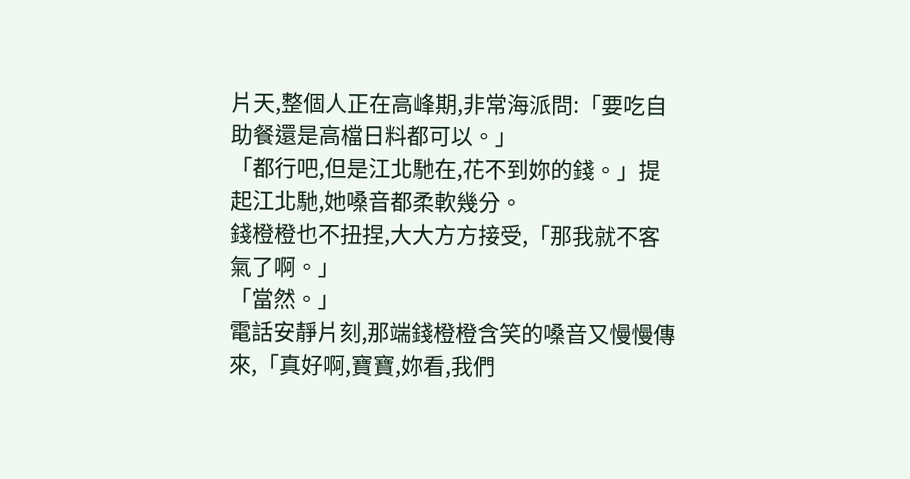片天,整個人正在高峰期,非常海派問:「要吃自助餐還是高檔日料都可以。」
「都行吧,但是江北馳在,花不到妳的錢。」提起江北馳,她嗓音都柔軟幾分。
錢橙橙也不扭捏,大大方方接受,「那我就不客氣了啊。」
「當然。」
電話安靜片刻,那端錢橙橙含笑的嗓音又慢慢傳來,「真好啊,寶寶,妳看,我們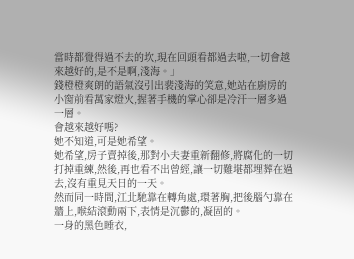當時都覺得過不去的坎,現在回頭看都過去啦,一切會越來越好的,是不是啊,淺海。」
錢橙橙爽朗的語氣沒引出裴淺海的笑意,她站在廚房的小窗前看萬家燈火,握著手機的掌心卻是冷汗一層多過一層。
會越來越好嗎?
她不知道,可是她希望。
她希望,房子賣掉後,那對小夫妻重新翻修,將腐化的一切打掉重練,然後,再也看不出曾經,讓一切難堪都埋葬在過去,沒有重見天日的一天。
然而同一時間,江北馳靠在轉角處,環著胸,把後腦勺靠在牆上,喉結滾動兩下,表情是沉鬱的,凝固的。
一身的黑色睡衣,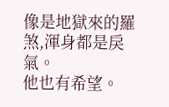像是地獄來的羅煞,渾身都是戾氣。
他也有希望。